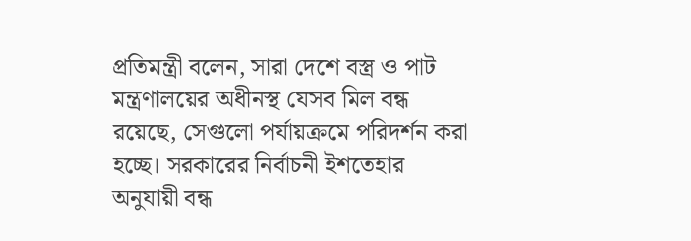প্রতিমন্ত্রী বলেন, সারা দেশে বস্ত্র ও পাট মন্ত্রণালয়ের অধীনস্থ যেসব মিল বন্ধ রয়েছে, সেগুলো পর্যায়ক্রমে পরিদর্শন করা হচ্ছে। সরকারের নির্বাচনী ইশতেহার অনুযায়ী বন্ধ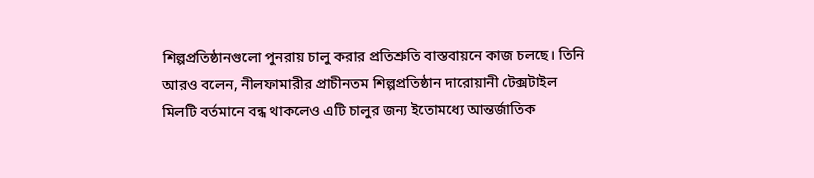শিল্পপ্রতিষ্ঠানগুলো পুনরায় চালু করার প্রতিশ্রুতি বাস্তবায়নে কাজ চলছে। তিনি আরও বলেন, নীলফামারীর প্রাচীনতম শিল্পপ্রতিষ্ঠান দারোয়ানী টেক্সটাইল মিলটি বর্তমানে বন্ধ থাকলেও এটি চালুর জন্য ইতোমধ্যে আন্তর্জাতিক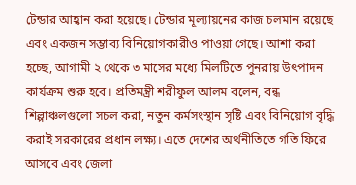টেন্ডার আহ্বান করা হয়েছে। টেন্ডার মূল্যায়নের কাজ চলমান রয়েছে এবং একজন সম্ভাব্য বিনিয়োগকারীও পাওয়া গেছে। আশা করা হচ্ছে, আগামী ২ থেকে ৩ মাসের মধ্যে মিলটিতে পুনরায় উৎপাদন কার্যক্রম শুরু হবে। প্রতিমন্ত্রী শরীফুল আলম বলেন, বন্ধ শিল্পাঞ্চলগুলো সচল করা, নতুন কর্মসংস্থান সৃষ্টি এবং বিনিয়োগ বৃদ্ধি করাই সরকারের প্রধান লক্ষ্য। এতে দেশের অর্থনীতিতে গতি ফিরে আসবে এবং জেলা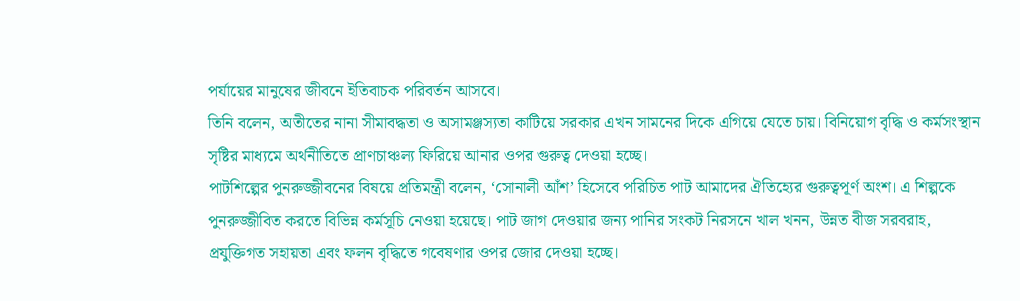পর্যায়ের মানুষের জীবনে ইতিবাচক পরিবর্তন আসবে।
তিনি বলেন, অতীতের নানা সীমাবদ্ধতা ও অসামঞ্জস্যতা কাটিয়ে সরকার এখন সামনের দিকে এগিয়ে যেতে চায়। বিনিয়োগ বৃদ্ধি ও কর্মসংস্থান সৃষ্টির মাধ্যমে অর্থনীতিতে প্রাণচাঞ্চল্য ফিরিয়ে আনার ওপর গুরুত্ব দেওয়া হচ্ছে।
পাটশিল্পের পুনরুজ্জীবনের বিষয়ে প্রতিমন্ত্রী বলেন, ‘সোনালী আঁশ’ হিসেবে পরিচিত পাট আমাদের ঐতিহ্যের গুরুত্বপূর্ণ অংশ। এ শিল্পকে পুনরুজ্জীবিত করতে বিভিন্ন কর্মসূচি নেওয়া হয়েছে। পাট জাগ দেওয়ার জন্য পানির সংকট নিরসনে খাল খনন, উন্নত বীজ সরবরাহ, প্রযুক্তিগত সহায়তা এবং ফলন বৃদ্ধিতে গবেষণার ওপর জোর দেওয়া হচ্ছে।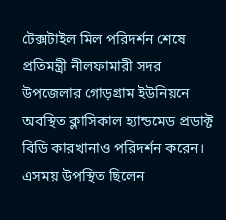টেক্সটাইল মিল পরিদর্শন শেষে প্রতিমন্ত্রী নীলফামারী সদর উপজেলার গোড়গ্রাম ইউনিয়নে অবস্থিত ক্লাসিকাল হ্যান্ডমেড প্রডাক্ট বিডি কারখানাও পরিদর্শন করেন।
এসময় উপস্থিত ছিলেন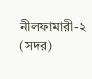নীলফামারী-২ (সদর)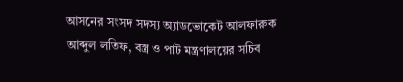আসনের সংসদ সদস্য অ্যাডভোকেট আলফারুক আব্দুল লতিফ, বস্ত্র ও পাট মন্ত্রণালয়ের সচিব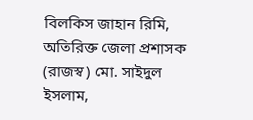বিলকিস জাহান রিমি, অতিরিক্ত জেলা প্রশাসক (রাজস্ব) মো. সাইদুল ইসলাম,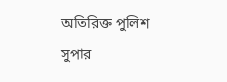অতিরিক্ত পুলিশ সুপার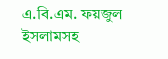এ.বি.এম. ফয়জুল ইসলামসহ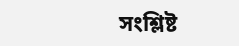সংশ্লিষ্ট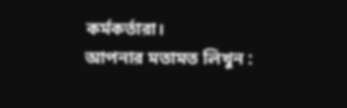কর্মকর্তারা।
আপনার মতামত লিখুন :